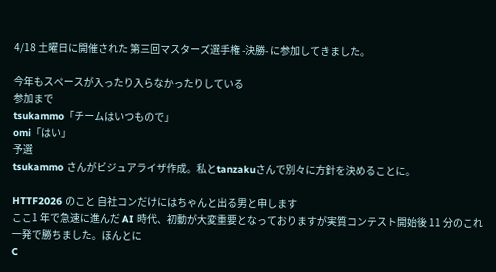4/18 土曜日に開催された 第三回マスターズ選手権 -決勝- に参加してきました。

今年もスペースが入ったり入らなかったりしている
参加まで
tsukammo「チームはいつもので」
omi「はい」
予選
tsukammo さんがビジュアライザ作成。私とtanzakuさんで別々に方針を決めることに。

HTTF2026 のこと 自社コンだけにはちゃんと出る男と申します
ここ1 年で急速に進んだ AI 時代、初動が大変重要となっておりますが実質コンテスト開始後 11 分のこれ一発で勝ちました。ほんとに
C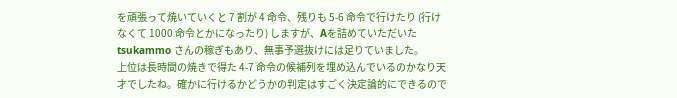を頑張って焼いていくと 7 割が 4 命令、残りも 5-6 命令で行けたり (行けなくて 1000 命令とかになったり) しますが、Aを詰めていただいた tsukammo さんの稼ぎもあり、無事予選抜けには足りていました。
上位は長時間の焼きで得た 4-7 命令の候補列を埋め込んでいるのかなり天才でしたね。確かに行けるかどうかの判定はすごく決定論的にできるので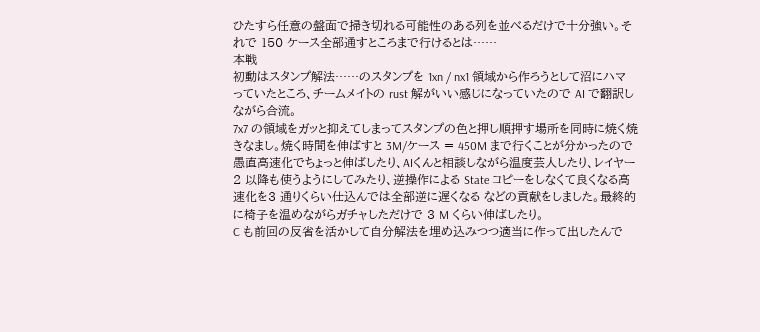ひたすら任意の盤面で掃き切れる可能性のある列を並べるだけで十分強い。それで 150 ケース全部通すところまで行けるとは……
本戦
初動はスタンプ解法……のスタンプを 1xn / nx1 領域から作ろうとして沼にハマっていたところ、チームメイトの rust 解がいい感じになっていたので AI で翻訳しながら合流。
7x7 の領域をガッと抑えてしまってスタンプの色と押し順押す場所を同時に焼く焼きなまし。焼く時間を伸ばすと 3M/ケース = 450M まで行くことが分かったので愚直高速化でちょっと伸ばしたり、AIくんと相談しながら温度芸人したり、レイヤー2 以降も使うようにしてみたり、逆操作による State コピーをしなくて良くなる高速化を3 通りくらい仕込んでは全部逆に遅くなる などの貢献をしました。最終的に椅子を温めながらガチャしただけで 3 M くらい伸ばしたり。
C も前回の反省を活かして自分解法を埋め込みつつ適当に作って出したんで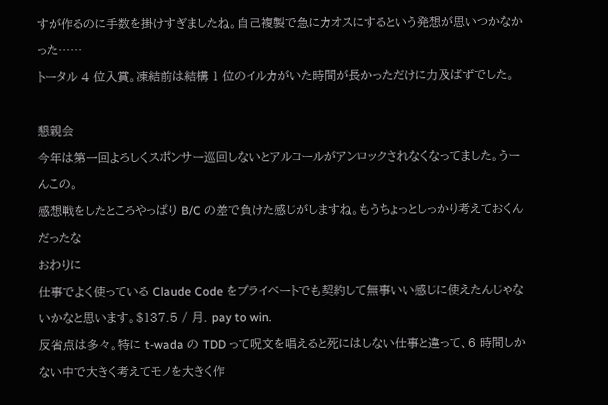すが作るのに手数を掛けすぎましたね。自己複製で急にカオスにするという発想が思いつかなかった……
トータル 4 位入賞。凍結前は結構 1 位のイルカがいた時間が長かっただけに力及ばずでした。

懇親会
今年は第一回よろしくスポンサー巡回しないとアルコールがアンロックされなくなってました。うーんこの。
感想戦をしたところやっぱり B/C の差で負けた感じがしますね。もうちょっとしっかり考えておくんだったな
おわりに
仕事でよく使っている Claude Code をプライベートでも契約して無事いい感じに使えたんじゃないかなと思います。$137.5 / 月. pay to win.
反省点は多々。特に t-wada の TDD って呪文を唱えると死にはしない仕事と違って、6 時間しかない中で大きく考えてモノを大きく作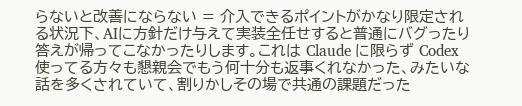らないと改善にならない = 介入できるポイントがかなり限定される状況下、AIに方針だけ与えて実装全任せすると普通にバグったり答えが帰ってこなかったりします。これは Claude に限らず Codex 使ってる方々も懇親会でもう何十分も返事くれなかった、みたいな話を多くされていて、割りかしその場で共通の課題だった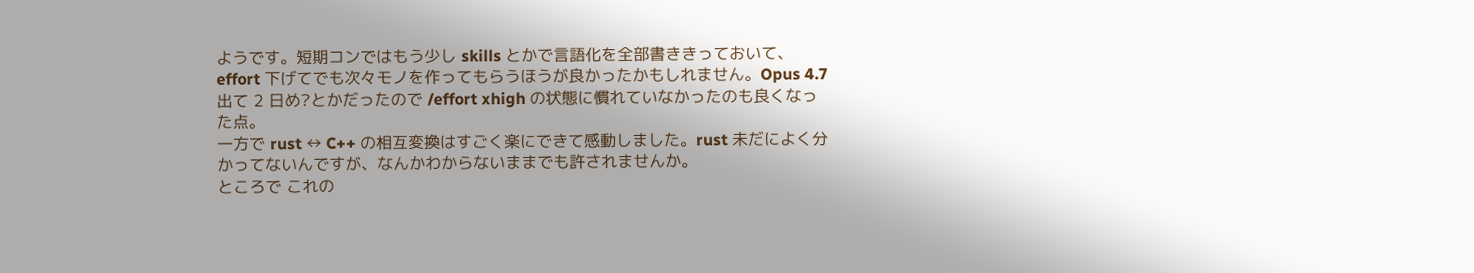ようです。短期コンではもう少し skills とかで言語化を全部書ききっておいて、effort 下げてでも次々モノを作ってもらうほうが良かったかもしれません。Opus 4.7 出て 2 日め?とかだったので /effort xhigh の状態に慣れていなかったのも良くなった点。
一方で rust ↔ C++ の相互変換はすごく楽にできて感動しました。rust 未だによく分かってないんですが、なんかわからないままでも許されませんか。
ところで これの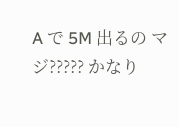A で 5M 出るの マジ????? かなり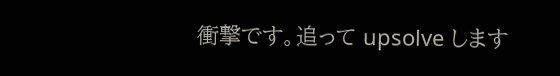衝撃です。追って upsolve します